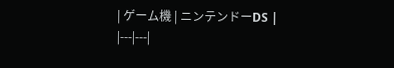| ゲーム機 | ニンテンドーDS |
|---|---|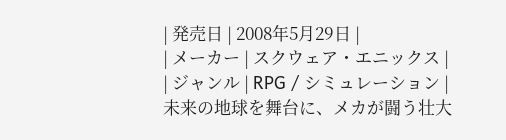| 発売日 | 2008年5月29日 |
| メーカー | スクウェア・エニックス |
| ジャンル | RPG / シミュレーション |
未来の地球を舞台に、メカが闘う壮大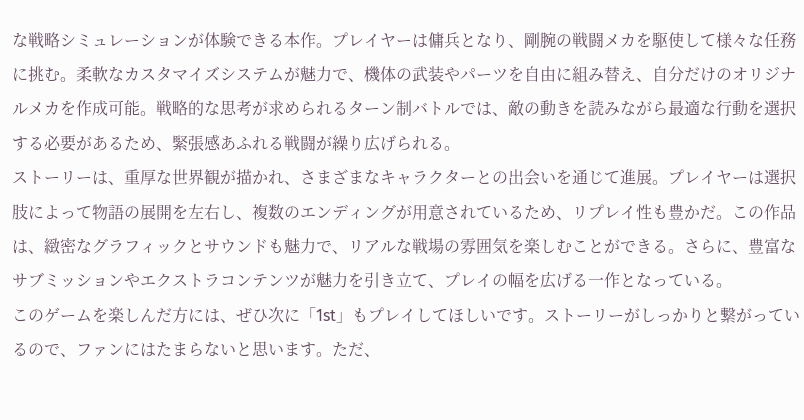な戦略シミュレーションが体験できる本作。プレイヤーは傭兵となり、剛腕の戦闘メカを駆使して様々な任務に挑む。柔軟なカスタマイズシステムが魅力で、機体の武装やパーツを自由に組み替え、自分だけのオリジナルメカを作成可能。戦略的な思考が求められるターン制バトルでは、敵の動きを読みながら最適な行動を選択する必要があるため、緊張感あふれる戦闘が繰り広げられる。
ストーリーは、重厚な世界観が描かれ、さまざまなキャラクターとの出会いを通じて進展。プレイヤーは選択肢によって物語の展開を左右し、複数のエンディングが用意されているため、リプレイ性も豊かだ。この作品は、緻密なグラフィックとサウンドも魅力で、リアルな戦場の雰囲気を楽しむことができる。さらに、豊富なサブミッションやエクストラコンテンツが魅力を引き立て、プレイの幅を広げる一作となっている。
このゲームを楽しんだ方には、ぜひ次に「1st」もプレイしてほしいです。ストーリーがしっかりと繋がっているので、ファンにはたまらないと思います。ただ、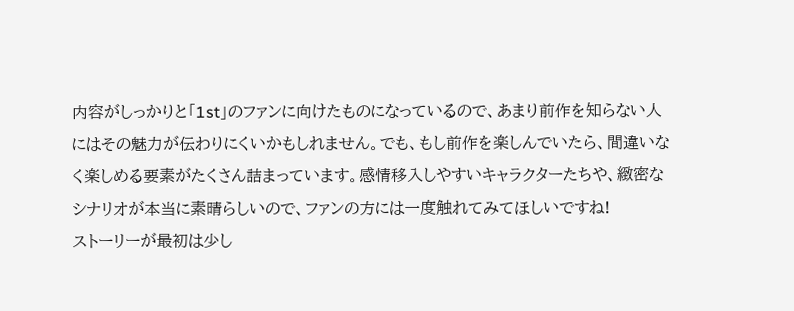内容がしっかりと「1st」のファンに向けたものになっているので、あまり前作を知らない人にはその魅力が伝わりにくいかもしれません。でも、もし前作を楽しんでいたら、間違いなく楽しめる要素がたくさん詰まっています。感情移入しやすいキャラクターたちや、緻密なシナリオが本当に素晴らしいので、ファンの方には一度触れてみてほしいですね!
ストーリーが最初は少し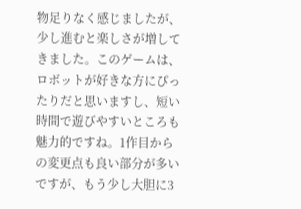物足りなく感じましたが、少し進むと楽しさが増してきました。このゲームは、ロボットが好きな方にぴったりだと思いますし、短い時間で遊びやすいところも魅力的ですね。1作目からの変更点も良い部分が多いですが、もう少し大胆に3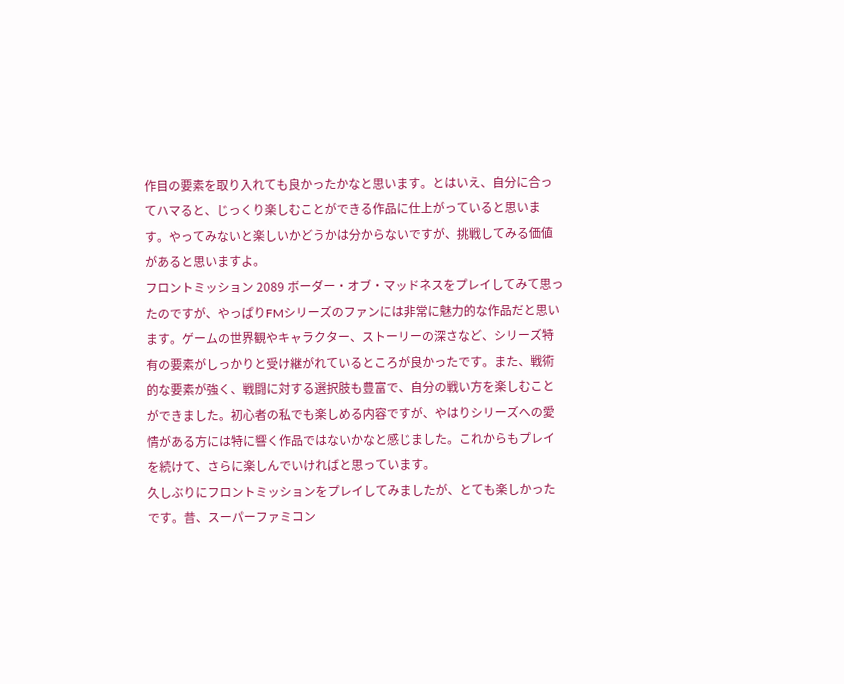作目の要素を取り入れても良かったかなと思います。とはいえ、自分に合ってハマると、じっくり楽しむことができる作品に仕上がっていると思います。やってみないと楽しいかどうかは分からないですが、挑戦してみる価値があると思いますよ。
フロントミッション 2089 ボーダー・オブ・マッドネスをプレイしてみて思ったのですが、やっぱりFMシリーズのファンには非常に魅力的な作品だと思います。ゲームの世界観やキャラクター、ストーリーの深さなど、シリーズ特有の要素がしっかりと受け継がれているところが良かったです。また、戦術的な要素が強く、戦闘に対する選択肢も豊富で、自分の戦い方を楽しむことができました。初心者の私でも楽しめる内容ですが、やはりシリーズへの愛情がある方には特に響く作品ではないかなと感じました。これからもプレイを続けて、さらに楽しんでいければと思っています。
久しぶりにフロントミッションをプレイしてみましたが、とても楽しかったです。昔、スーパーファミコン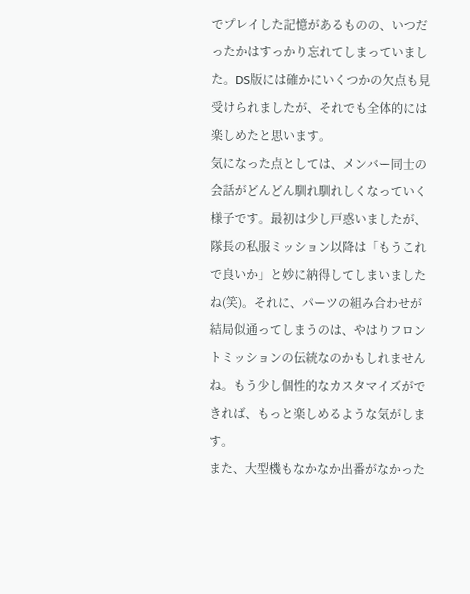でプレイした記憶があるものの、いつだったかはすっかり忘れてしまっていました。DS版には確かにいくつかの欠点も見受けられましたが、それでも全体的には楽しめたと思います。
気になった点としては、メンバー同士の会話がどんどん馴れ馴れしくなっていく様子です。最初は少し戸惑いましたが、隊長の私服ミッション以降は「もうこれで良いか」と妙に納得してしまいましたね(笑)。それに、パーツの組み合わせが結局似通ってしまうのは、やはりフロントミッションの伝統なのかもしれませんね。もう少し個性的なカスタマイズができれば、もっと楽しめるような気がします。
また、大型機もなかなか出番がなかった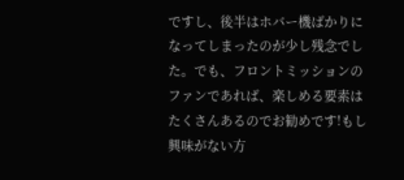ですし、後半はホバー機ばかりになってしまったのが少し残念でした。でも、フロントミッションのファンであれば、楽しめる要素はたくさんあるのでお勧めです!もし興味がない方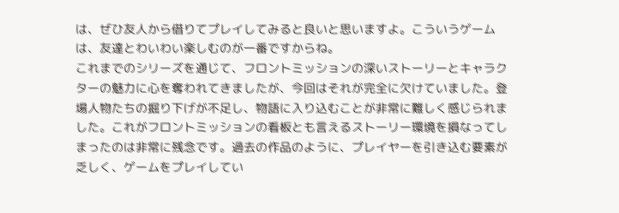は、ぜひ友人から借りてプレイしてみると良いと思いますよ。こういうゲームは、友達とわいわい楽しむのが一番ですからね。
これまでのシリーズを通じて、フロントミッションの深いストーリーとキャラクターの魅力に心を奪われてきましたが、今回はそれが完全に欠けていました。登場人物たちの掘り下げが不足し、物語に入り込むことが非常に難しく感じられました。これがフロントミッションの看板とも言えるストーリー環境を損なってしまったのは非常に残念です。過去の作品のように、プレイヤーを引き込む要素が乏しく、ゲームをプレイしてい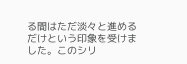る間はただ淡々と進めるだけという印象を受けました。このシリ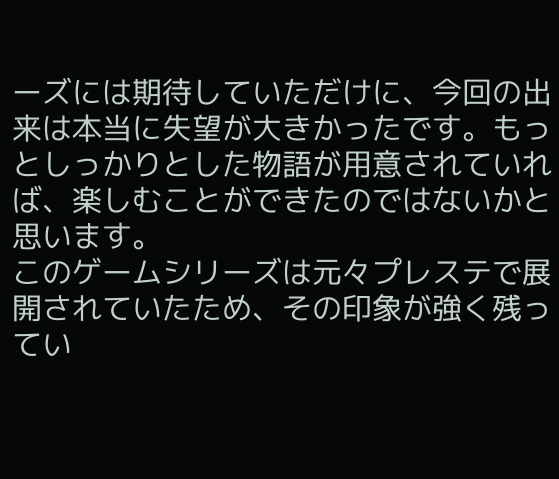ーズには期待していただけに、今回の出来は本当に失望が大きかったです。もっとしっかりとした物語が用意されていれば、楽しむことができたのではないかと思います。
このゲームシリーズは元々プレステで展開されていたため、その印象が強く残ってい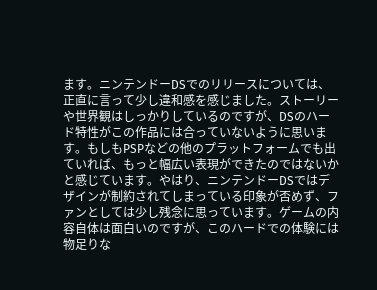ます。ニンテンドーDSでのリリースについては、正直に言って少し違和感を感じました。ストーリーや世界観はしっかりしているのですが、DSのハード特性がこの作品には合っていないように思います。もしもPSPなどの他のプラットフォームでも出ていれば、もっと幅広い表現ができたのではないかと感じています。やはり、ニンテンドーDSではデザインが制約されてしまっている印象が否めず、ファンとしては少し残念に思っています。ゲームの内容自体は面白いのですが、このハードでの体験には物足りな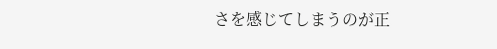さを感じてしまうのが正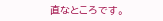直なところです。